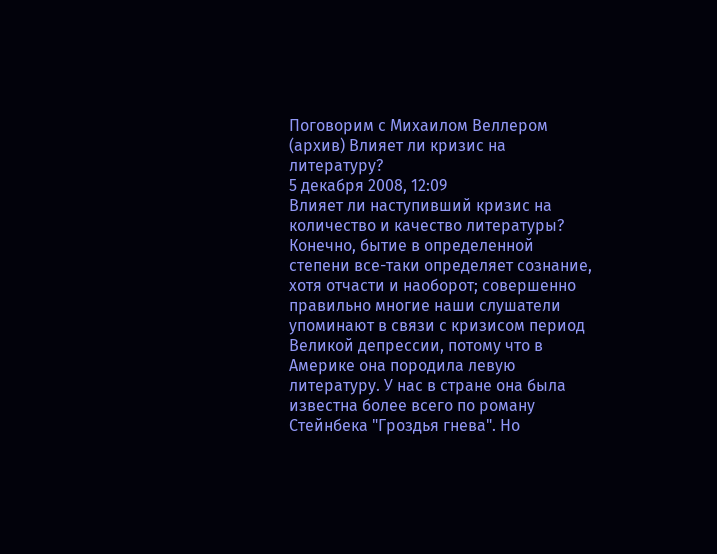Поговорим с Михаилом Веллером (архив) Влияет ли кризис на литературу?
5 декабря 2008, 12:09
Влияет ли наступивший кризис на количество и качество литературы? Конечно, бытие в определенной степени все-таки определяет сознание, хотя отчасти и наоборот; совершенно правильно многие наши слушатели упоминают в связи с кризисом период Великой депрессии, потому что в Америке она породила левую литературу. У нас в стране она была известна более всего по роману Стейнбека "Гроздья гнева". Но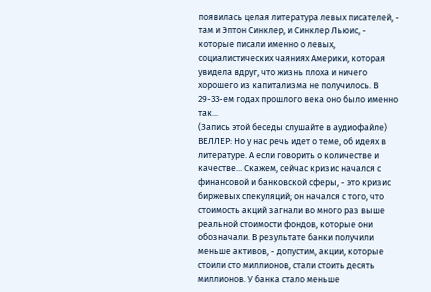появилась целая литература левых писателей, - там и Эптон Синклер, и Синклер Льюис, - которые писали именно о левых, социалистических чаяниях Америки, которая увидела вдруг, что жизнь плоха и ничего хорошего из капитализма не получилось. В 29-33-ем годах прошлого века оно было именно так...
(Запись этой беседы слушайте в аудиофайле)
ВЕЛЛЕР: Но у нас речь идет о теме, об идеях в литературе. А если говорить о количестве и качестве... Скажем, сейчас кризис начался с финансовой и банковской сферы, - это кризис биржевых спекуляций; он начался с того, что стоимость акций загнали во много раз выше реальной стоимости фондов, которые они обозначали. В результате банки получили меньше активов, - допустим, акции, которые стоили сто миллионов, стали стоить десять миллионов. У банка стало меньше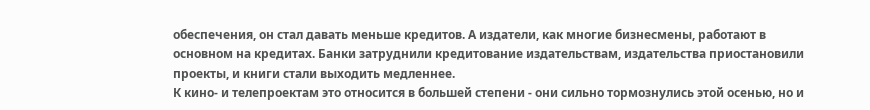обеспечения, он стал давать меньше кредитов. А издатели, как многие бизнесмены, работают в основном на кредитах. Банки затруднили кредитование издательствам, издательства приостановили проекты, и книги стали выходить медленнее.
К кино- и телепроектам это относится в большей степени - они сильно тормознулись этой осенью, но и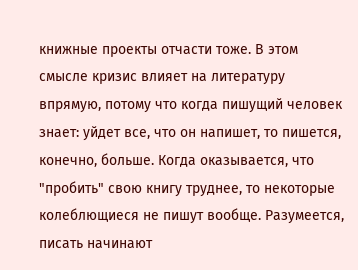книжные проекты отчасти тоже. В этом смысле кризис влияет на литературу впрямую, потому что когда пишущий человек знает: уйдет все, что он напишет, то пишется, конечно, больше. Когда оказывается, что "пробить" свою книгу труднее, то некоторые колеблющиеся не пишут вообще. Разумеется, писать начинают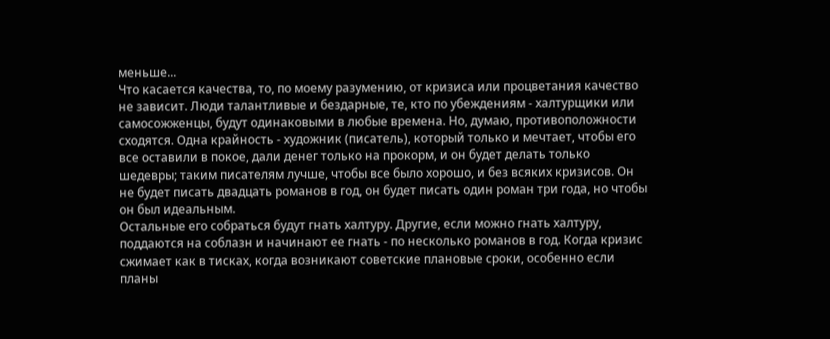меньше...
Что касается качества, то, по моему разумению, от кризиса или процветания качество не зависит. Люди талантливые и бездарные, те, кто по убеждениям - халтурщики или самосожженцы, будут одинаковыми в любые времена. Но, думаю, противоположности сходятся. Одна крайность - художник (писатель), который только и мечтает, чтобы его все оставили в покое, дали денег только на прокорм, и он будет делать только шедевры; таким писателям лучше, чтобы все было хорошо, и без всяких кризисов. Он не будет писать двадцать романов в год, он будет писать один роман три года, но чтобы он был идеальным.
Остальные его собраться будут гнать халтуру. Другие, если можно гнать халтуру, поддаются на соблазн и начинают ее гнать - по несколько романов в год. Когда кризис сжимает как в тисках, когда возникают советские плановые сроки, особенно если планы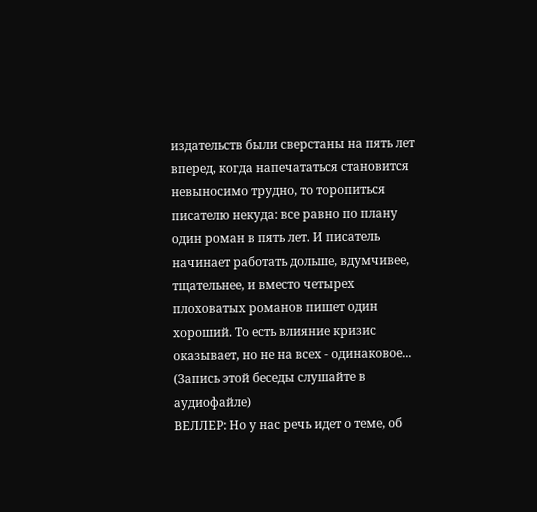издательств были сверстаны на пять лет вперед, когда напечататься становится невыносимо трудно, то торопиться писателю некуда: все равно по плану один роман в пять лет. И писатель начинает работать дольше, вдумчивее, тщательнее, и вместо четырех плоховатых романов пишет один хороший. То есть влияние кризис оказывает, но не на всех - одинаковое...
(Запись этой беседы слушайте в аудиофайле)
ВЕЛЛЕР: Но у нас речь идет о теме, об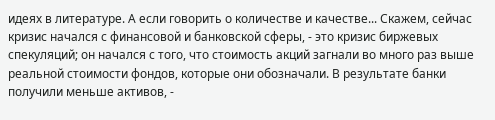идеях в литературе. А если говорить о количестве и качестве... Скажем, сейчас кризис начался с финансовой и банковской сферы, - это кризис биржевых спекуляций; он начался с того, что стоимость акций загнали во много раз выше реальной стоимости фондов, которые они обозначали. В результате банки получили меньше активов, -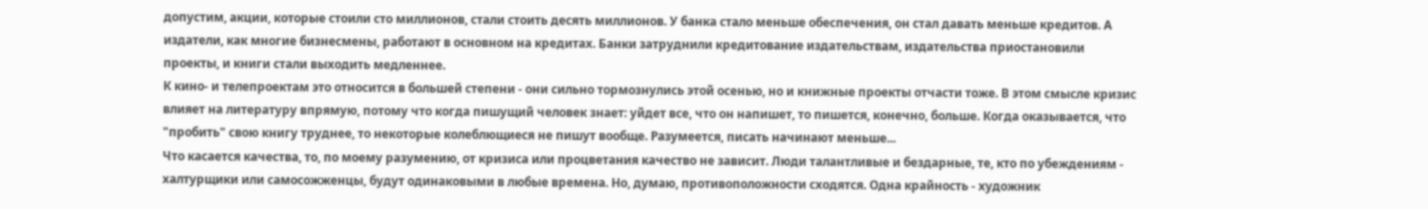допустим, акции, которые стоили сто миллионов, стали стоить десять миллионов. У банка стало меньше обеспечения, он стал давать меньше кредитов. А издатели, как многие бизнесмены, работают в основном на кредитах. Банки затруднили кредитование издательствам, издательства приостановили проекты, и книги стали выходить медленнее.
К кино- и телепроектам это относится в большей степени - они сильно тормознулись этой осенью, но и книжные проекты отчасти тоже. В этом смысле кризис влияет на литературу впрямую, потому что когда пишущий человек знает: уйдет все, что он напишет, то пишется, конечно, больше. Когда оказывается, что "пробить" свою книгу труднее, то некоторые колеблющиеся не пишут вообще. Разумеется, писать начинают меньше...
Что касается качества, то, по моему разумению, от кризиса или процветания качество не зависит. Люди талантливые и бездарные, те, кто по убеждениям - халтурщики или самосожженцы, будут одинаковыми в любые времена. Но, думаю, противоположности сходятся. Одна крайность - художник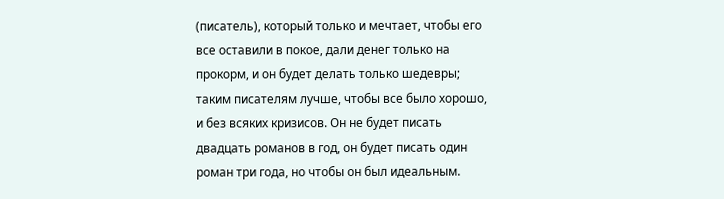(писатель), который только и мечтает, чтобы его все оставили в покое, дали денег только на прокорм, и он будет делать только шедевры; таким писателям лучше, чтобы все было хорошо, и без всяких кризисов. Он не будет писать двадцать романов в год, он будет писать один роман три года, но чтобы он был идеальным.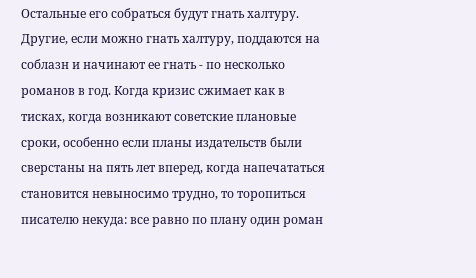Остальные его собраться будут гнать халтуру. Другие, если можно гнать халтуру, поддаются на соблазн и начинают ее гнать - по несколько романов в год. Когда кризис сжимает как в тисках, когда возникают советские плановые сроки, особенно если планы издательств были сверстаны на пять лет вперед, когда напечататься становится невыносимо трудно, то торопиться писателю некуда: все равно по плану один роман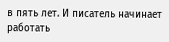в пять лет. И писатель начинает работать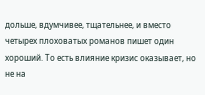дольше, вдумчивее, тщательнее, и вместо четырех плоховатых романов пишет один хороший. То есть влияние кризис оказывает, но не на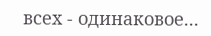всех - одинаковое...